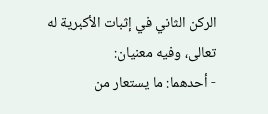الركن الثاني في إثبات الأكبرية له تعالى، وفيه معنيان:
- أحدهما: ما يستعار من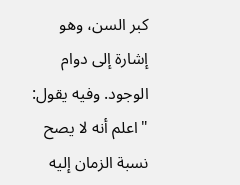كبر السن، وهو إشارة إلى دوام الوجود. وفيه يقول: "اعلم أنه لا يصح نسبة الزمان إليه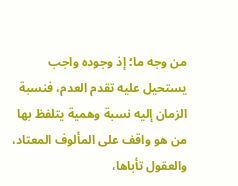من وجه ما؛ إذ وجوده واجب يستحيل عليه تقدم العدم، فنسبة الزمان إليه نسبة وهمية يتلفظ بها من هو واقف على المألوف المعتاد، والعقول تأباها،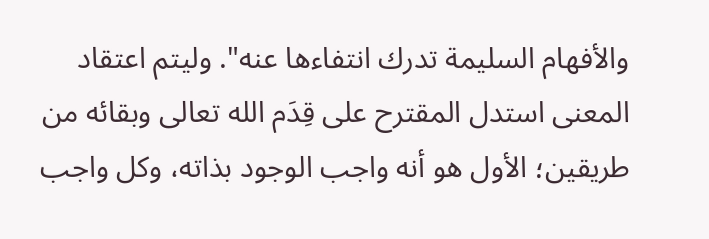والأفهام السليمة تدرك انتفاءها عنه". وليتم اعتقاد المعنى استدل المقترح على قِدَم الله تعالى وبقائه من طريقين؛ الأول هو أنه واجب الوجود بذاته، وكل واجب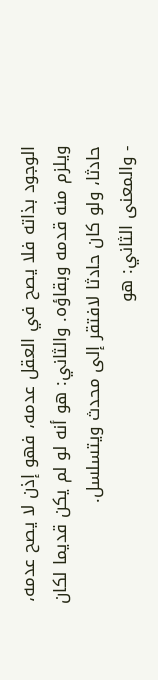الوجود بذاته فلا يصح في العقل عدمه، فهو إذن لا يصح عدمه، ويلزم منه قدمه وبقاؤه. والثاني: هو أنه لو لم يكن قديما لكان حادثا، ولو كان حادثا لافتقر إلى محدث ويتسلسل.
- والمعنى الثاني: هو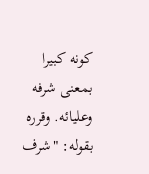كونه كبيرا بمعنى شرفه وعليائه. وقرره بقوله: "شرف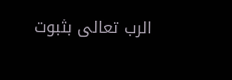الرب تعالى بثبوت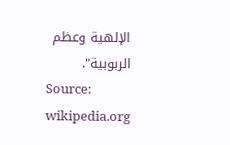الإلهية وعظم الربوبية".
Source: wikipedia.org